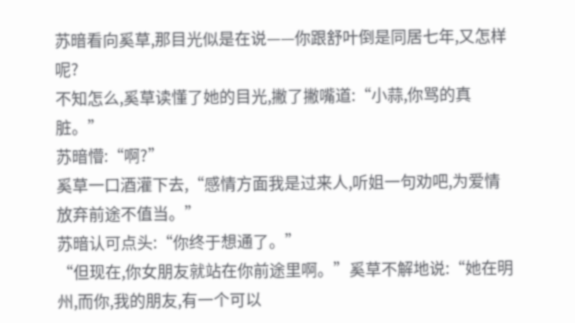苏暗看向奚草,那目光似是在说——你跟舒叶倒是同居七年,又怎样呢?
不知怎么,奚草读懂了她的目光,撇了撇嘴道:“小蒜,你骂的真脏。”
苏暗懵:“啊?”
奚草一口酒灌下去,“感情方面我是过来人,听姐一句劝吧,为爱情放弃前途不值当。”
苏暗认可点头:“你终于想通了。”
“但现在,你女朋友就站在你前途里啊。”奚草不解地说:“她在明州,而你,我的朋友,有一个可以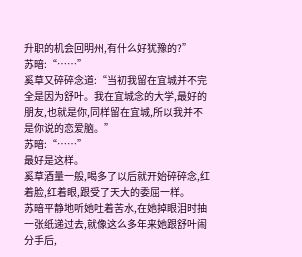升职的机会回明州,有什么好犹豫的?”
苏暗:“……”
奚草又碎碎念道:“当初我留在宜城并不完全是因为舒叶。我在宜城念的大学,最好的朋友,也就是你,同样留在宜城,所以我并不是你说的恋爱脑。”
苏暗:“……”
最好是这样。
奚草酒量一般,喝多了以后就开始碎碎念,红着脸,红着眼,跟受了天大的委屈一样。
苏暗平静地听她吐着苦水,在她掉眼泪时抽一张纸递过去,就像这么多年来她跟舒叶闹分手后,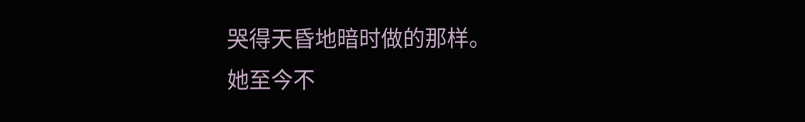哭得天昏地暗时做的那样。
她至今不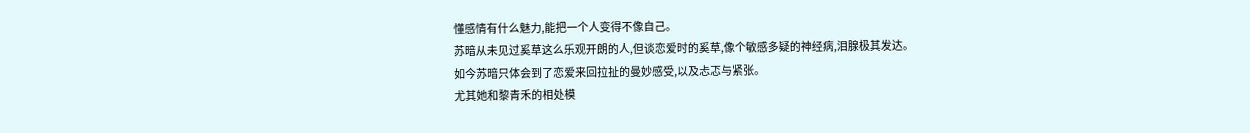懂感情有什么魅力,能把一个人变得不像自己。
苏暗从未见过奚草这么乐观开朗的人,但谈恋爱时的奚草,像个敏感多疑的神经病,泪腺极其发达。
如今苏暗只体会到了恋爱来回拉扯的曼妙感受,以及忐忑与紧张。
尤其她和黎青禾的相处模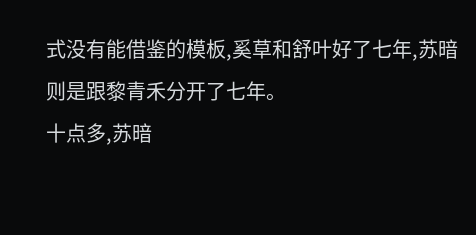式没有能借鉴的模板,奚草和舒叶好了七年,苏暗则是跟黎青禾分开了七年。
十点多,苏暗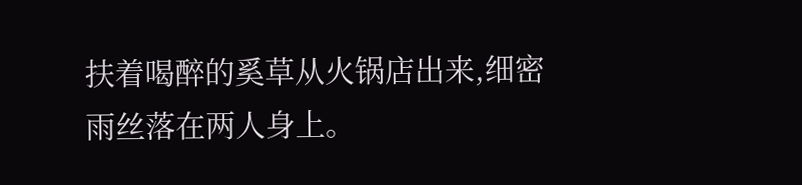扶着喝醉的奚草从火锅店出来,细密雨丝落在两人身上。